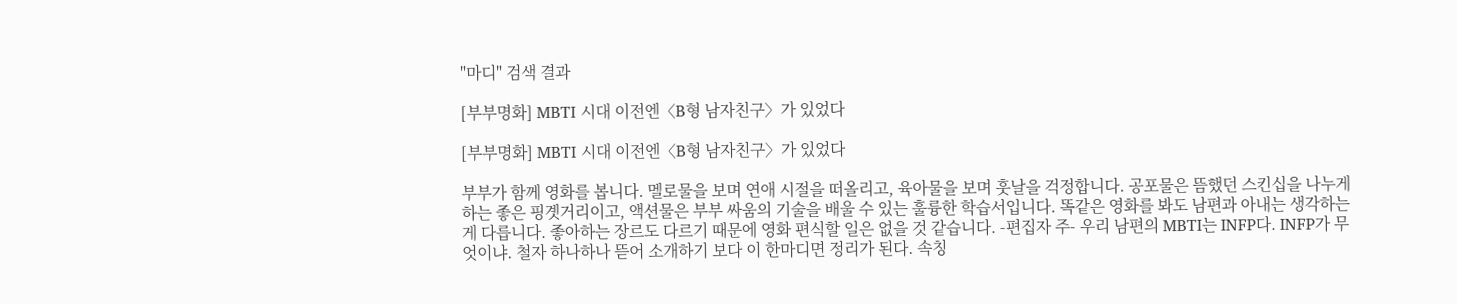"마디" 검색 결과

[부부명화] MBTI 시대 이전엔〈B형 남자친구〉가 있었다

[부부명화] MBTI 시대 이전엔〈B형 남자친구〉가 있었다

부부가 함께 영화를 봅니다. 멜로물을 보며 연애 시절을 떠올리고, 육아물을 보며 훗날을 걱정합니다. 공포물은 뜸했던 스킨십을 나누게 하는 좋은 핑곗거리이고, 액션물은 부부 싸움의 기술을 배울 수 있는 훌륭한 학습서입니다. 똑같은 영화를 봐도 남편과 아내는 생각하는 게 다릅니다. 좋아하는 장르도 다르기 때문에 영화 편식할 일은 없을 것 같습니다. -편집자 주- 우리 남편의 MBTI는 INFP다. INFP가 무엇이냐. 철자 하나하나 뜯어 소개하기 보다 이 한마디면 정리가 된다. 속칭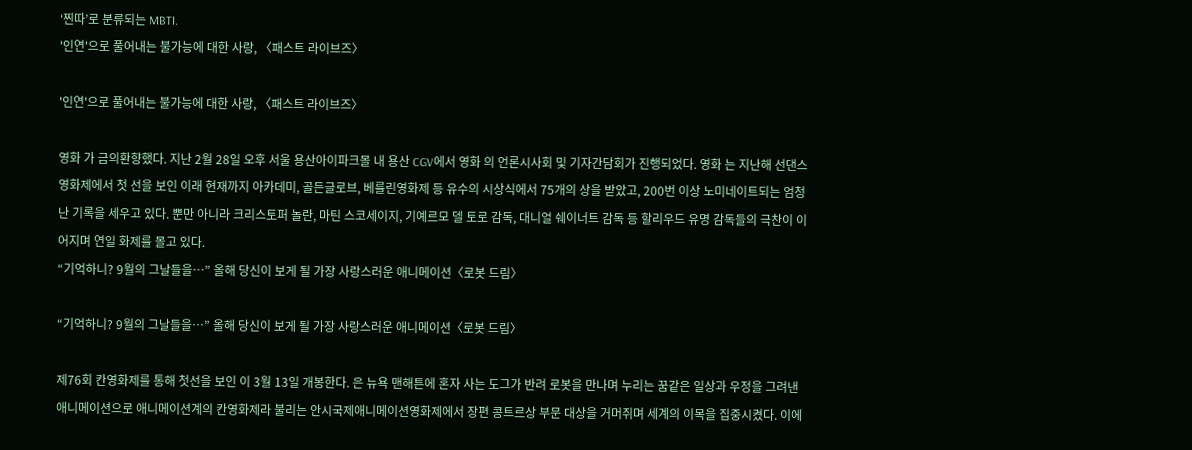‘찐따’로 분류되는 MBTI.
'인연'으로 풀어내는 불가능에 대한 사랑, 〈패스트 라이브즈〉

'인연'으로 풀어내는 불가능에 대한 사랑, 〈패스트 라이브즈〉

영화 가 금의환향했다. 지난 2월 28일 오후 서울 용산아이파크몰 내 용산 CGV에서 영화 의 언론시사회 및 기자간담회가 진행되었다. 영화 는 지난해 선댄스영화제에서 첫 선을 보인 이래 현재까지 아카데미, 골든글로브, 베를린영화제 등 유수의 시상식에서 75개의 상을 받았고, 200번 이상 노미네이트되는 엄청난 기록을 세우고 있다. 뿐만 아니라 크리스토퍼 놀란, 마틴 스코세이지, 기예르모 델 토로 감독, 대니얼 쉐이너트 감독 등 할리우드 유명 감독들의 극찬이 이어지며 연일 화제를 몰고 있다.
“기억하니? 9월의 그날들을…” 올해 당신이 보게 될 가장 사랑스러운 애니메이션〈로봇 드림〉

“기억하니? 9월의 그날들을…” 올해 당신이 보게 될 가장 사랑스러운 애니메이션〈로봇 드림〉

제76회 칸영화제를 통해 첫선을 보인 이 3월 13일 개봉한다. 은 뉴욕 맨해튼에 혼자 사는 도그가 반려 로봇을 만나며 누리는 꿈같은 일상과 우정을 그려낸 애니메이션으로 애니메이션계의 칸영화제라 불리는 안시국제애니메이션영화제에서 장편 콩트르상 부문 대상을 거머쥐며 세계의 이목을 집중시켰다. 이에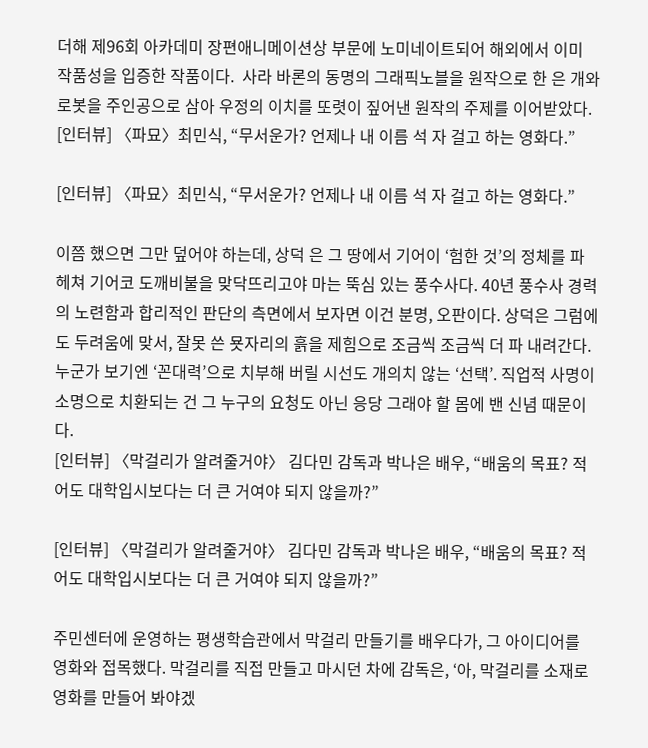더해 제96회 아카데미 장편애니메이션상 부문에 노미네이트되어 해외에서 이미 작품성을 입증한 작품이다.  사라 바론의 동명의 그래픽노블을 원작으로 한 은 개와 로봇을 주인공으로 삼아 우정의 이치를 또렷이 짚어낸 원작의 주제를 이어받았다.
[인터뷰] 〈파묘〉최민식, “무서운가? 언제나 내 이름 석 자 걸고 하는 영화다.”

[인터뷰] 〈파묘〉최민식, “무서운가? 언제나 내 이름 석 자 걸고 하는 영화다.”

이쯤 했으면 그만 덮어야 하는데, 상덕 은 그 땅에서 기어이 ‘험한 것’의 정체를 파헤쳐 기어코 도깨비불을 맞닥뜨리고야 마는 뚝심 있는 풍수사다. 40년 풍수사 경력의 노련함과 합리적인 판단의 측면에서 보자면 이건 분명, 오판이다. 상덕은 그럼에도 두려움에 맞서, 잘못 쓴 묫자리의 흙을 제힘으로 조금씩 조금씩 더 파 내려간다. 누군가 보기엔 ‘꼰대력’으로 치부해 버릴 시선도 개의치 않는 ‘선택’. 직업적 사명이 소명으로 치환되는 건 그 누구의 요청도 아닌 응당 그래야 할 몸에 밴 신념 때문이다.
[인터뷰] 〈막걸리가 알려줄거야〉 김다민 감독과 박나은 배우, “배움의 목표? 적어도 대학입시보다는 더 큰 거여야 되지 않을까?”

[인터뷰] 〈막걸리가 알려줄거야〉 김다민 감독과 박나은 배우, “배움의 목표? 적어도 대학입시보다는 더 큰 거여야 되지 않을까?”

주민센터에 운영하는 평생학습관에서 막걸리 만들기를 배우다가, 그 아이디어를 영화와 접목했다. 막걸리를 직접 만들고 마시던 차에 감독은, ‘아, 막걸리를 소재로 영화를 만들어 봐야겠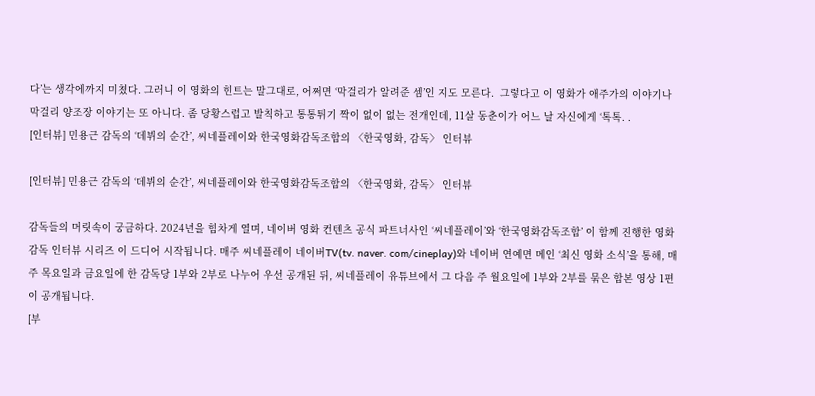다’는 생각에까지 미쳤다. 그러니 이 영화의 힌트는 말그대로, 어쩌면 ‘막걸리가 알려준 셈’인 지도 모른다.  그렇다고 이 영화가 애주가의 이야기나 막걸리 양조장 이야기는 또 아니다. 좀 당황스럽고 발칙하고 통통튀기 짝이 없이 없는 전개인데, 11살 동춘이가 어느 날 자신에게 ‘톡톡. .
[인터뷰] 민용근 감독의 ‘데뷔의 순간’, 씨네플레이와 한국영화감독조합의 〈한국영화, 감독〉 인터뷰

[인터뷰] 민용근 감독의 ‘데뷔의 순간’, 씨네플레이와 한국영화감독조합의 〈한국영화, 감독〉 인터뷰

감독들의 머릿속이 궁금하다. 2024년을 힘차게 열며, 네이버 영화 컨텐츠 공식 파트너사인 ‘씨네플레이’와 ‘한국영화감독조합’ 이 함께 진행한 영화감독 인터뷰 시리즈 이 드디어 시작됩니다. 매주 씨네플레이 네이버TV(tv. naver. com/cineplay)와 네이버 연예면 메인 ‘최신 영화 소식’을 통해, 매주 목요일과 금요일에 한 감독당 1부와 2부로 나누어 우선 공개된 뒤, 씨네플레이 유튜브에서 그 다음 주 월요일에 1부와 2부를 묶은 합본 영상 1편이 공개됩니다.
[부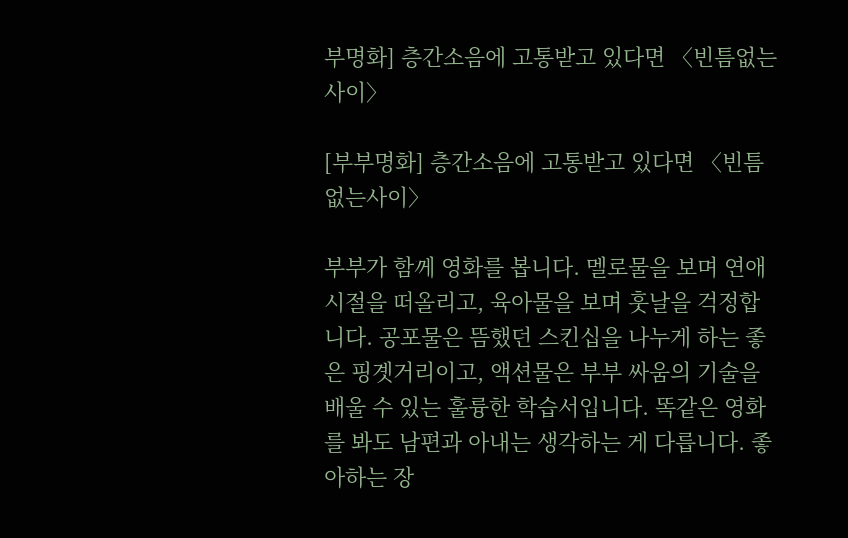부명화] 층간소음에 고통받고 있다면 〈빈틈없는사이〉

[부부명화] 층간소음에 고통받고 있다면 〈빈틈없는사이〉

부부가 함께 영화를 봅니다. 멜로물을 보며 연애 시절을 떠올리고, 육아물을 보며 훗날을 걱정합니다. 공포물은 뜸했던 스킨십을 나누게 하는 좋은 핑곗거리이고, 액션물은 부부 싸움의 기술을 배울 수 있는 훌륭한 학습서입니다. 똑같은 영화를 봐도 남편과 아내는 생각하는 게 다릅니다. 좋아하는 장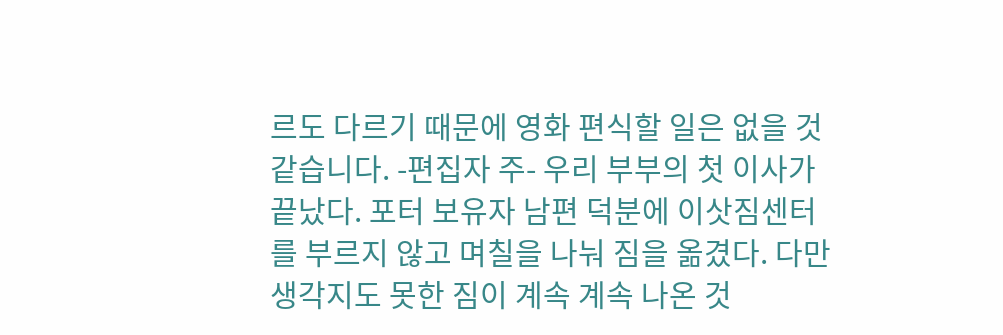르도 다르기 때문에 영화 편식할 일은 없을 것 같습니다. -편집자 주- 우리 부부의 첫 이사가 끝났다. 포터 보유자 남편 덕분에 이삿짐센터를 부르지 않고 며칠을 나눠 짐을 옮겼다. 다만 생각지도 못한 짐이 계속 계속 나온 것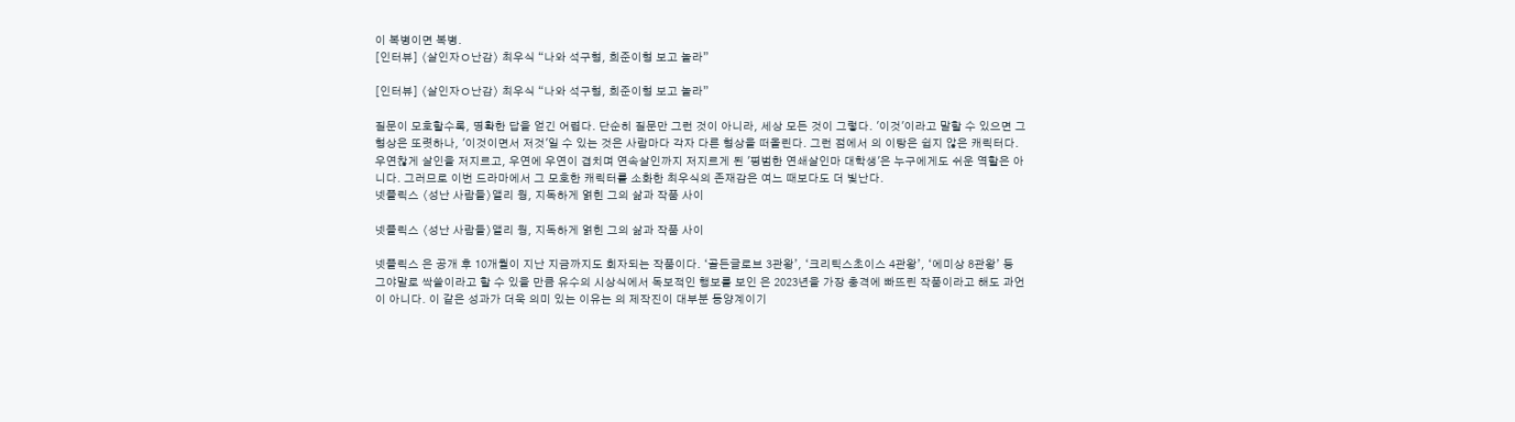이 복병이면 복병.
[인터뷰] 〈살인자ㅇ난감〉 최우식 “나와 석구형, 희준이형 보고 놀라”

[인터뷰] 〈살인자ㅇ난감〉 최우식 “나와 석구형, 희준이형 보고 놀라”

질문이 모호할수록, 명확한 답을 얻긴 어렵다. 단순히 질문만 그런 것이 아니라, 세상 모든 것이 그렇다. '이것'이라고 말할 수 있으면 그 형상은 또렷하나, '이것이면서 저것'일 수 있는 것은 사람마다 각자 다른 형상을 떠올린다. 그런 점에서 의 이탕은 쉽지 않은 캐릭터다. 우연찮게 살인을 저지르고, 우연에 우연이 겹치며 연속살인까지 저지르게 된 '평범한 연쇄살인마 대학생'은 누구에게도 쉬운 역할은 아니다. 그러므로 이번 드라마에서 그 모호한 캐릭터를 소화한 최우식의 존재감은 여느 때보다도 더 빛난다.
넷플릭스 〈성난 사람들〉앨리 웡, 지독하게 얽힌 그의 삶과 작품 사이

넷플릭스 〈성난 사람들〉앨리 웡, 지독하게 얽힌 그의 삶과 작품 사이

넷플릭스 은 공개 후 10개월이 지난 지금까지도 회자되는 작품이다. ‘골든글로브 3관왕’, ‘크리틱스초이스 4관왕’, ‘에미상 8관왕’ 등 그야말로 싹쓸이라고 할 수 있을 만큼 유수의 시상식에서 독보적인 행보를 보인 은 2023년을 가장 충격에 빠뜨린 작품이라고 해도 과언이 아니다. 이 같은 성과가 더욱 의미 있는 이유는 의 제작진이 대부분 동양계이기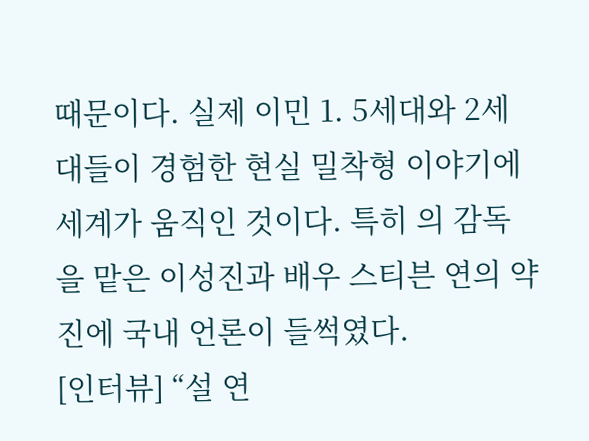때문이다. 실제 이민 1. 5세대와 2세대들이 경험한 현실 밀착형 이야기에 세계가 움직인 것이다. 특히 의 감독을 맡은 이성진과 배우 스티븐 연의 약진에 국내 언론이 들썩였다.
[인터뷰] “설 연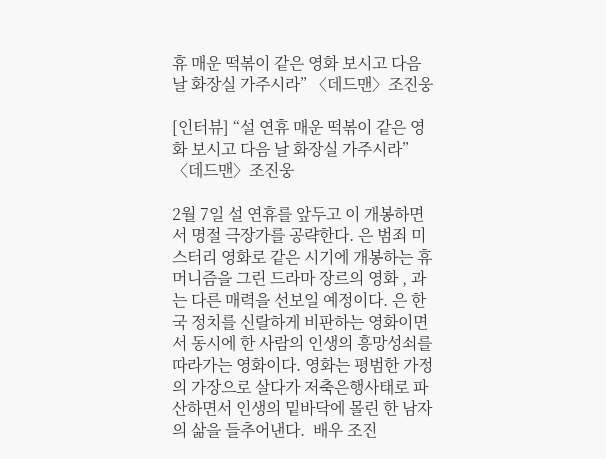휴 매운 떡볶이 같은 영화 보시고 다음 날 화장실 가주시라” 〈데드맨〉조진웅

[인터뷰] “설 연휴 매운 떡볶이 같은 영화 보시고 다음 날 화장실 가주시라” 〈데드맨〉조진웅

2월 7일 설 연휴를 앞두고 이 개봉하면서 명절 극장가를 공략한다. 은 범죄 미스터리 영화로 같은 시기에 개봉하는 휴머니즘을 그린 드라마 장르의 영화 , 과는 다른 매력을 선보일 예정이다. 은 한국 정치를 신랄하게 비판하는 영화이면서 동시에 한 사람의 인생의 흥망성쇠를 따라가는 영화이다. 영화는 평범한 가정의 가장으로 살다가 저축은행사태로 파산하면서 인생의 밑바닥에 몰린 한 남자의 삶을 들추어낸다.  배우 조진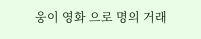웅이 영화 으로 명의 거래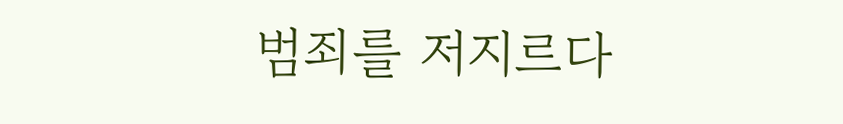범죄를 저지르다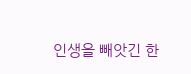인생을 빼앗긴 한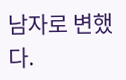남자로 변했다.